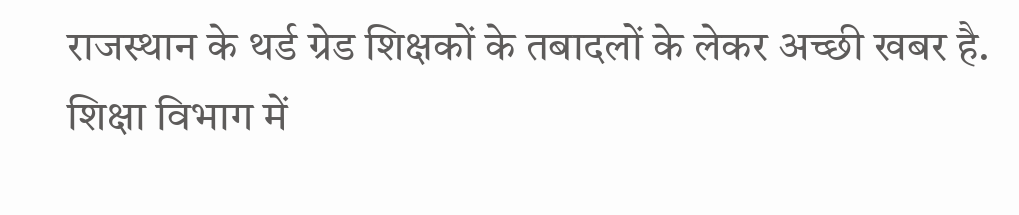राजस्थान के थर्ड ग्रेड शिक्षकों के तबादलों के लेकर अच्छी खबर है. शिक्षा विभाग में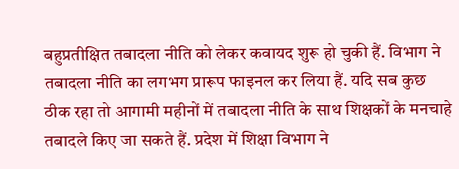बहुप्रतीक्षित तबादला नीति को लेकर कवायद शुरू हो चुकी हैं. विभाग ने तबादला नीति का लगभग प्रारूप फाइनल कर लिया हैं. यदि सब कुछ ठीक रहा तो आगामी महीनों में तबादला नीति के साथ शिक्षकों के मनचाहे तबादले किए जा सकते हैं. प्रदेश में शिक्षा विभाग ने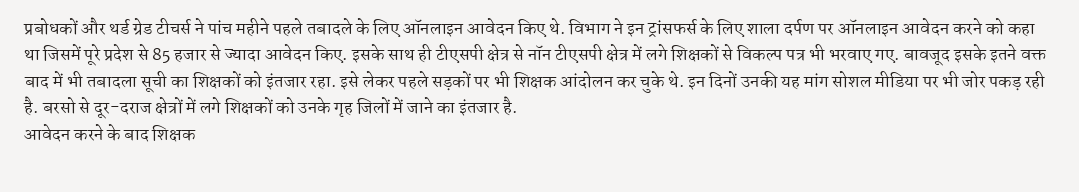प्रबोधकों और थर्ड ग्रेड टीचर्स ने पांच महीने पहले तबादले के लिए ऑनलाइन आवेदन किए थे. विभाग ने इन ट्रांसफर्स के लिए शाला दर्पण पर ऑनलाइन आवेदन करने को कहा था जिसमें पूरे प्रदेश से 85 हजार से ज्यादा आवेदन किए. इसके साथ ही टीएसपी क्षेत्र से नॉन टीएसपी क्षेत्र में लगे शिक्षकों से विकल्प पत्र भी भरवाए गए. बावजूद इसके इतने वक्त बाद में भी तबादला सूची का शिक्षकों को इंतजार रहा. इसे लेकर पहले सड़कों पर भी शिक्षक आंदोलन कर चुके थे. इन दिनों उनकी यह मांग सोशल मीडिया पर भी जोर पकड़ रही है. बरसो से दूर-दराज क्षेत्रों में लगे शिक्षकों को उनके गृह जिलों में जाने का इंतजार है.
आवेदन करने के बाद शिक्षक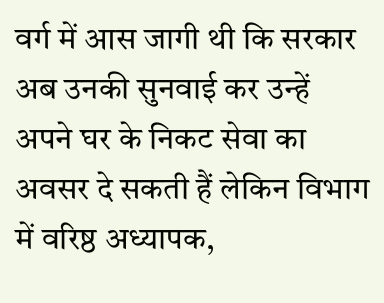वर्ग में आस जागी थी कि सरकार अब उनकी सुनवाई कर उन्हें अपने घर के निकट सेवा का अवसर दे सकती हैं लेकिन विभाग में वरिष्ठ अध्यापक,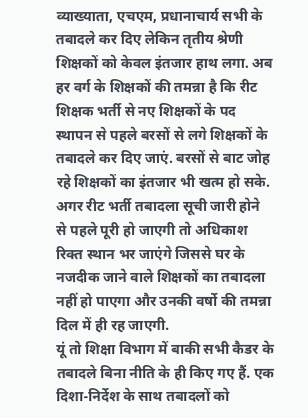व्याख्याता, एचएम, प्रधानाचार्य सभी के तबादले कर दिए लेकिन तृतीय श्रेणी शिक्षकों को केवल इंतजार हाथ लगा. अब हर वर्ग के शिक्षकों की तमन्ना है कि रीट शिक्षक भर्ती से नए शिक्षकों के पद स्थापन से पहले बरसों से लगे शिक्षकों के तबादले कर दिए जाएं. बरसों से बाट जोह रहे शिक्षकों का इंतजार भी खत्म हो सके. अगर रीट भर्ती तबादला सूची जारी होने से पहले पूरी हो जाएगी तो अधिकाश रिक्त स्थान भर जाएंगे जिससे घर के नजदीक जाने वाले शिक्षकों का तबादला नहीं हो पाएगा और उनकी वर्षो की तमन्ना दिल में ही रह जाएगी.
यूं तो शिक्षा विभाग में बाकी सभी कैडर के तबादले बिना नीति के ही किए गए हैं. एक दिशा-निर्देश के साथ तबादलों को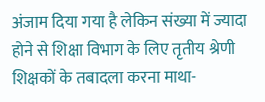अंजाम दिया गया है लेकिन संख्या में ज्यादा होने से शिक्षा विभाग के लिए तृतीय श्रेणी शिक्षकों के तबादला करना माथा-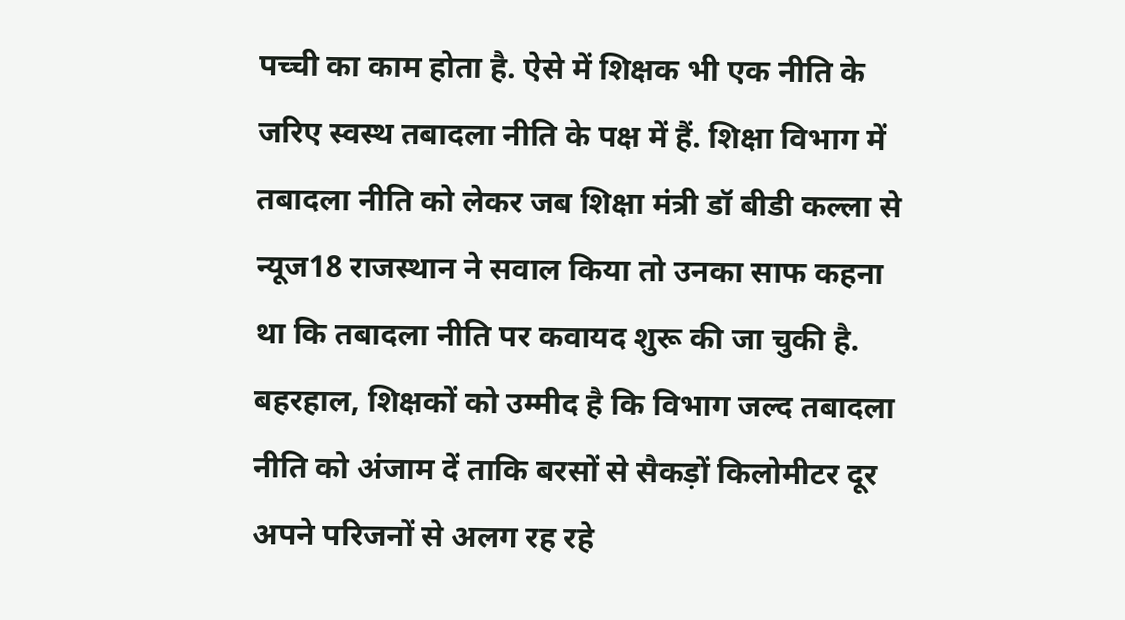पच्ची का काम होता है. ऐसे में शिक्षक भी एक नीति के जरिए स्वस्थ तबादला नीति के पक्ष में हैं. शिक्षा विभाग में तबादला नीति को लेकर जब शिक्षा मंत्री डॉ बीडी कल्ला से न्यूज18 राजस्थान ने सवाल किया तो उनका साफ कहना था कि तबादला नीति पर कवायद शुरू की जा चुकी है. बहरहाल, शिक्षकों को उम्मीद है कि विभाग जल्द तबादला नीति को अंजाम दें ताकि बरसों से सैकड़ों किलोमीटर दूर अपने परिजनों से अलग रह रहे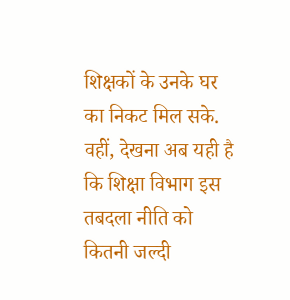शिक्षकों के उनके घर का निकट मिल सके. वहीं, देखना अब यही है कि शिक्षा विभाग इस तबदला नीति को कितनी जल्दी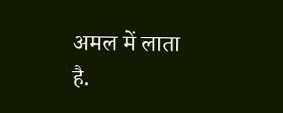अमल में लाता है.